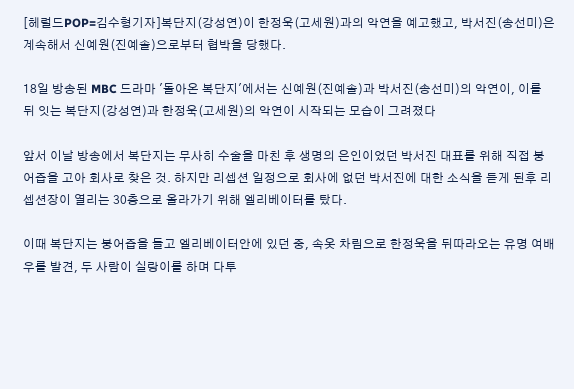[헤럴드POP=김수형기자]복단지(강성연)이 한정욱(고세원)과의 악연을 예고했고, 박서진(송선미)은 계속해서 신예원(진예솔)으로부터 협박을 당했다.

18일 방송된 MBC 드라마 '돌아온 복단지'에서는 신예원(진예솔)과 박서진(송선미)의 악연이, 이를 뒤 잇는 복단지(강성연)과 한정욱(고세원)의 악연이 시작되는 모습이 그려졌다

앞서 이날 방송에서 복단지는 무사히 수술을 마친 후 생명의 은인이었던 박서진 대표를 위해 직접 붕어즙을 고아 회사로 찾은 것. 하지만 리셉션 일정으로 회사에 없던 박서진에 대한 소식을 듣게 된후 리셉션장이 열리는 30층으로 올라가기 위해 엘리베이터를 탔다.

이때 복단지는 붕어즙을 들고 엘리베이터안에 있던 중, 속옷 차림으로 한정욱을 뒤따라오는 유명 여배우를 발견, 두 사람이 실랑이를 하며 다투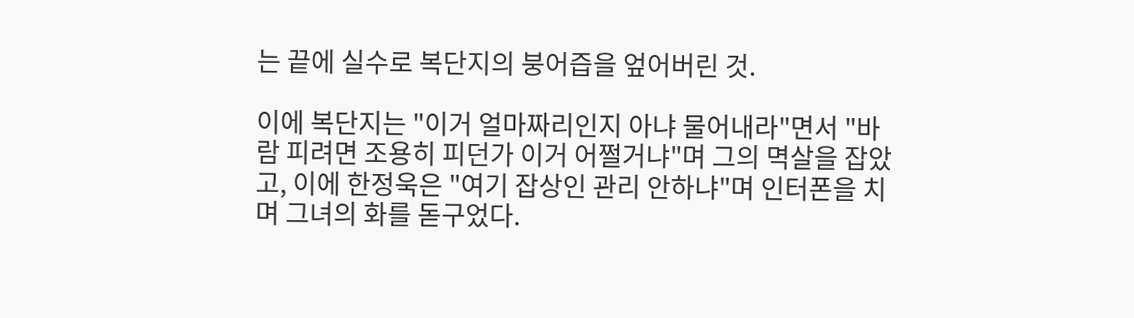는 끝에 실수로 복단지의 붕어즙을 엎어버린 것.

이에 복단지는 "이거 얼마짜리인지 아냐 물어내라"면서 "바람 피려면 조용히 피던가 이거 어쩔거냐"며 그의 멱살을 잡았고, 이에 한정욱은 "여기 잡상인 관리 안하냐"며 인터폰을 치며 그녀의 화를 돋구었다.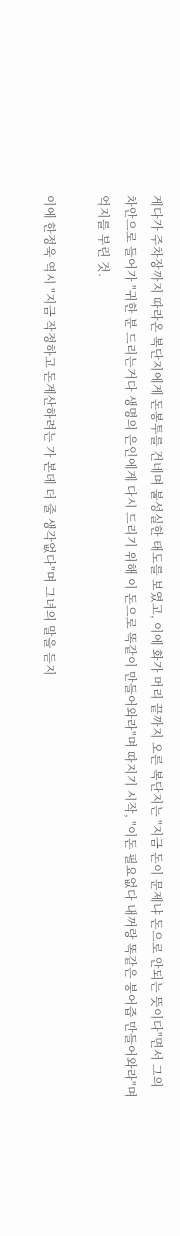게다가 주차장까지 따라온 복단지에게 돈봉투를 건네며 불성실한 태도를 보였고, 이에 화가 머리 끝까지 오른 복단지는 "지금 돈이 문제냐 돈으로 안되는 뜻이다"면서 그의 차안으로 들어가 "귀한 분 드리는거다 생명의 은인에게 다시 드리기 위해 이 돈으로 똑같이 만들어와라"며 따지기 시작, "이돈 필요없다 내꺼랑 똑같은 붕어즙 만들어와라"며 억지를 부린 것.

이에 한정욱 역시 "지금 작정하고 돈계산하려는 가 본데 더 줄 생각없다"며 그녀의 말을 듣지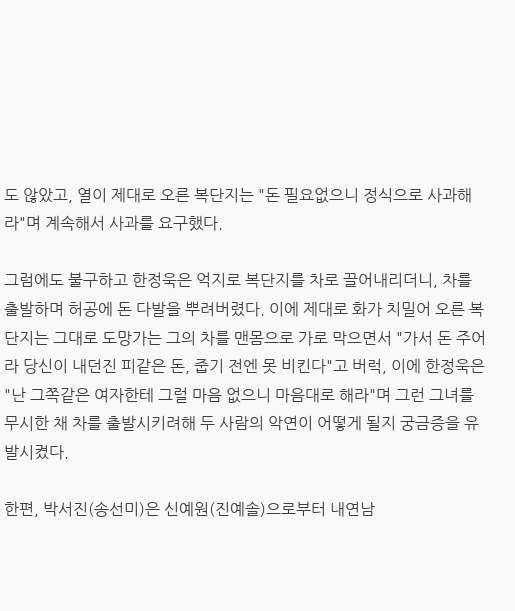도 않았고, 열이 제대로 오른 복단지는 "돈 필요없으니 정식으로 사과해라"며 계속해서 사과를 요구했다.

그럼에도 불구하고 한정욱은 억지로 복단지를 차로 끌어내리더니, 차를 출발하며 허공에 돈 다발을 뿌려버렸다. 이에 제대로 화가 치밀어 오른 복단지는 그대로 도망가는 그의 차를 맨몸으로 가로 막으면서 "가서 돈 주어라 당신이 내던진 피같은 돈, 줍기 전엔 못 비킨다"고 버럭, 이에 한정욱은 "난 그쪽같은 여자한테 그럴 마음 없으니 마음대로 해라"며 그런 그녀를 무시한 채 차를 출발시키려해 두 사람의 악연이 어떻게 될지 궁금증을 유발시켰다.

한편, 박서진(송선미)은 신예원(진예솔)으로부터 내연남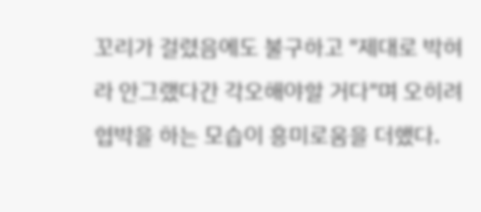꼬리가 걸렸음에도 불구하고 "제대로 박혀라 안그랬다간 각오해야할 거다"며 오히려 협박을 하는 모습이 흥미로움을 더했다.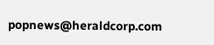popnews@heraldcorp.com